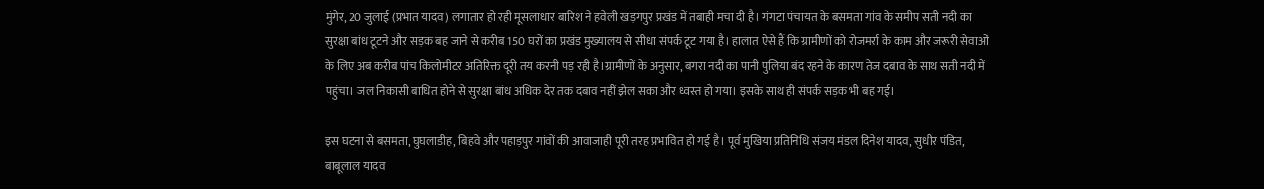मुंगेर, 20 जुलाई (प्रभात यादव) लगातार हो रही मूसलाधार बारिश ने हवेली खड़गपुर प्रखंड में तबाही मचा दी है। गंगटा पंचायत के बसमता गांव के समीप सती नदी का सुरक्षा बांध टूटने और सड़क बह जाने से करीब 150 घरों का प्रखंड मुख्यालय से सीधा संपर्क टूट गया है। हालात ऐसे हैं कि ग्रामीणों को रोजमर्रा के काम और जरूरी सेवाओं के लिए अब करीब पांच किलोमीटर अतिरिक्त दूरी तय करनी पड़ रही है।ग्रामीणों के अनुसार, बगरा नदी का पानी पुलिया बंद रहने के कारण तेज दबाव के साथ सती नदी में पहुंचा। जल निकासी बाधित होने से सुरक्षा बांध अधिक देर तक दबाव नहीं झेल सका और ध्वस्त हो गया। इसके साथ ही संपर्क सड़क भी बह गई।

इस घटना से बसमता, घुघलाडीह, बिहवे और पहाड़पुर गांवों की आवाजाही पूरी तरह प्रभावित हो गई है। पूर्व मुखिया प्रतिनिधि संजय मंडल दिनेश यादव, सुधीर पंडित, बाबूलाल यादव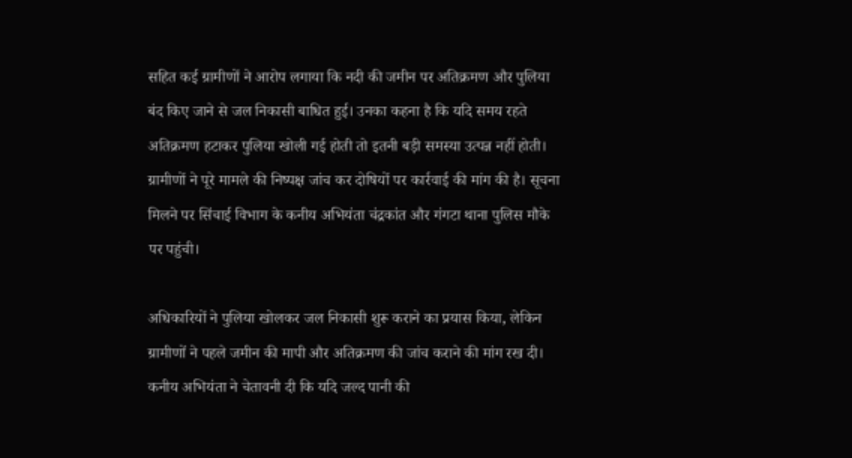सहित कई ग्रामीणों ने आरोप लगाया कि नदी की जमीन पर अतिक्रमण और पुलिया बंद किए जाने से जल निकासी बाधित हुई। उनका कहना है कि यदि समय रहते अतिक्रमण हटाकर पुलिया खोली गई होती तो इतनी बड़ी समस्या उत्पन्न नहीं होती। ग्रामीणों ने पूरे मामले की निष्पक्ष जांच कर दोषियों पर कार्रवाई की मांग की है। सूचना मिलने पर सिंचाई विभाग के कनीय अभियंता चंद्रकांत और गंगटा थाना पुलिस मौके पर पहुंची।

अधिकारियों ने पुलिया खोलकर जल निकासी शुरू कराने का प्रयास किया, लेकिन ग्रामीणों ने पहले जमीन की मापी और अतिक्रमण की जांच कराने की मांग रख दी। कनीय अभियंता ने चेतावनी दी कि यदि जल्द पानी की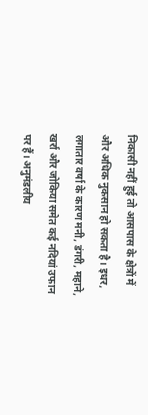निकासी नहीं हुई तो आसपास के क्षेत्रों में और अधिक नुकसान हो सकता है। इधर, लगातार वर्षा के कारण मनी, डंगरी, महाने, खर्रा और जोकिया समेत कई नदियां उफान पर हैं। अनुमंडलीय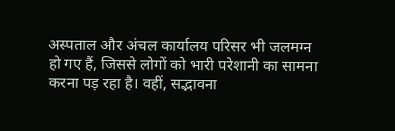अस्पताल और अंचल कार्यालय परिसर भी जलमग्न हो गए हैं, जिससे लोगों को भारी परेशानी का सामना करना पड़ रहा है। वहीं, सद्भावना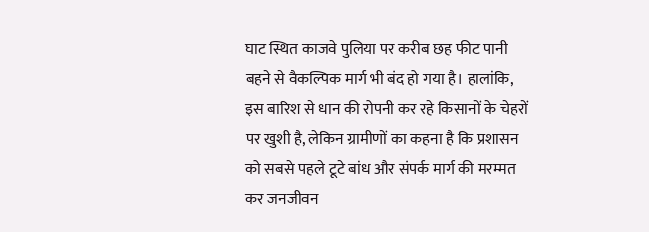घाट स्थित काजवे पुलिया पर करीब छह फीट पानी बहने से वैकल्पिक मार्ग भी बंद हो गया है। हालांकि, इस बारिश से धान की रोपनी कर रहे किसानों के चेहरों पर खुशी है, लेकिन ग्रामीणों का कहना है कि प्रशासन को सबसे पहले टूटे बांध और संपर्क मार्ग की मरम्मत कर जनजीवन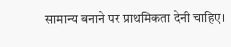सामान्य बनाने पर प्राथमिकता देनी चाहिए।